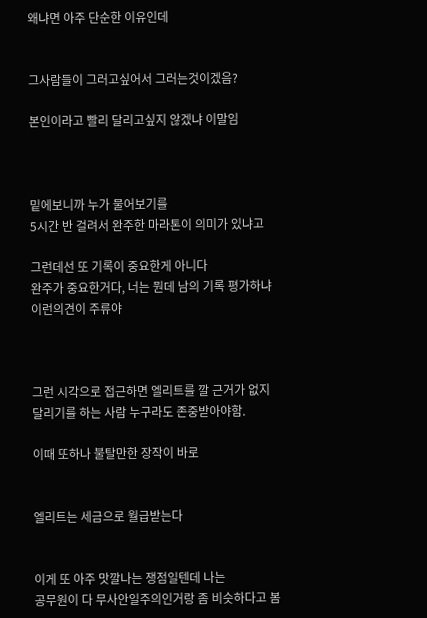왜냐면 아주 단순한 이유인데


그사람들이 그러고싶어서 그러는것이겠음?

본인이라고 빨리 달리고싶지 않겠냐 이말임



밑에보니까 누가 물어보기를
5시간 반 걸려서 완주한 마라톤이 의미가 있냐고

그런데선 또 기록이 중요한게 아니다
완주가 중요한거다, 너는 뭔데 남의 기록 평가하냐
이런의견이 주류야



그런 시각으로 접근하면 엘리트를 깔 근거가 없지
달리기를 하는 사람 누구라도 존중받아야함.

이때 또하나 불탈만한 장작이 바로


엘리트는 세금으로 월급받는다


이게 또 아주 맛깔나는 쟁점일텐데 나는
공무원이 다 무사안일주의인거랑 좀 비슷하다고 봄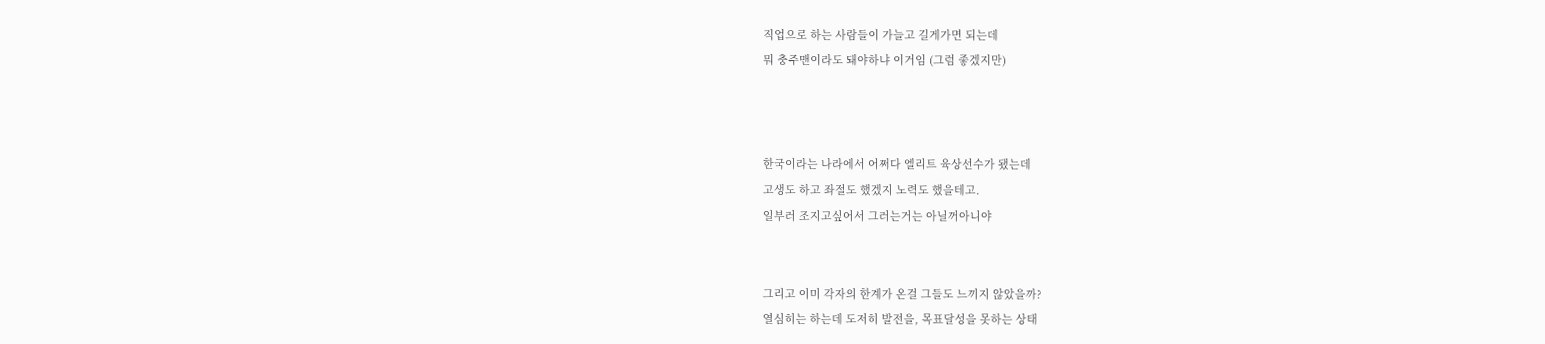직업으로 하는 사람들이 가늘고 길게가면 되는데
뭐 충주맨이라도 돼야하냐 이거임 (그럼 좋겠지만)



한국이라는 나라에서 어쩌다 엘리트 육상선수가 됐는데
고생도 하고 좌절도 했겠지 노력도 했을테고.
일부러 조지고싶어서 그러는거는 아닐꺼아니야


그리고 이미 각자의 한계가 온걸 그들도 느끼지 않았을까?
열심히는 하는데 도저히 발전을, 목표달성을 못하는 상태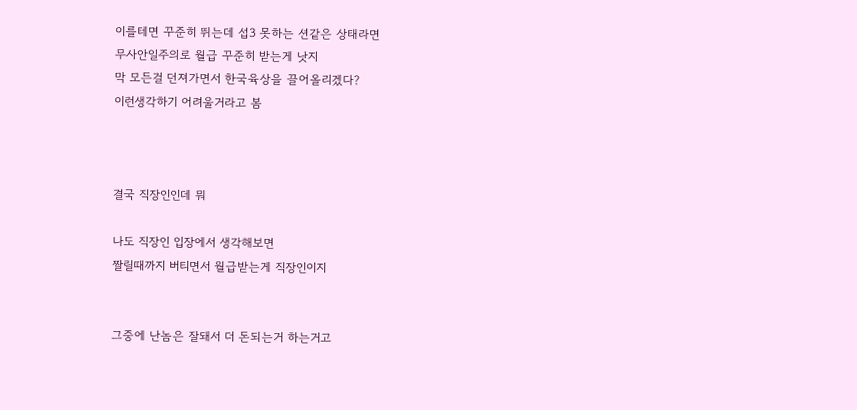이를테면 꾸준히 뛰는데 섭3 못하는 션같은 상태라면
무사안일주의로 월급 꾸준히 받는게 낫지
막 모든걸 던져가면서 한국육상을 끌어올리겠다?
이런생각하기 어려울거라고 봄



결국 직장인인데 뭐

나도 직장인 입장에서 생각해보면
짤릴때까지 버티면서 월급받는게 직장인이지


그중에 난놈은 잘돼서 더 돈되는거 하는거고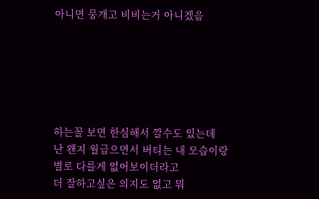아니면 뭉개고 비비는거 아니겠음






하는꼴 보면 한심해서 깔수도 있는데
난 왠지 월급으면서 버티는 내 모습이랑
별로 다를게 없어보이더라고
더 잘하고싶은 의지도 없고 뭐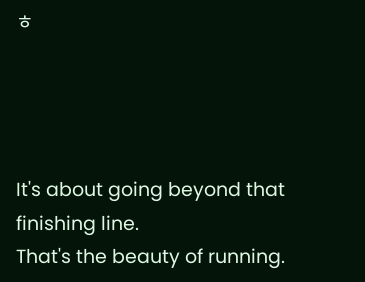ㅎ




It's about going beyond that finishing line.
That's the beauty of running.